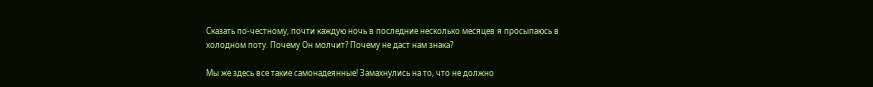Сказать по-честному, почти каждую ночь в последние несколько месяцев я просыпаюсь в холодном поту. Почему Он молчит? Почему не даст нам знака?

Мы же здесь все такие самонадеянные! Замахнулись на то, что не должно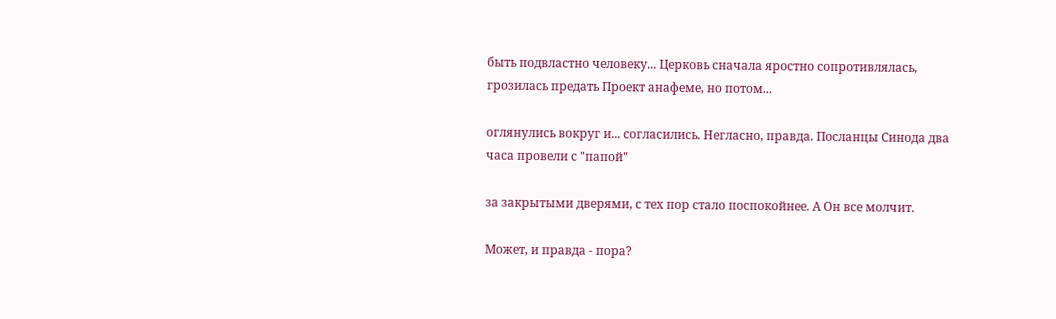быть подвластно человеку... Церковь сначала яростно сопротивлялась, грозилась предать Проект анафеме, но потом...

оглянулись вокруг и... согласились. Негласно, правда. Посланцы Синода два часа провели с "папой"

за закрытыми дверями, с тех пор стало поспокойнее. А Он все молчит.

Может, и правда - пора?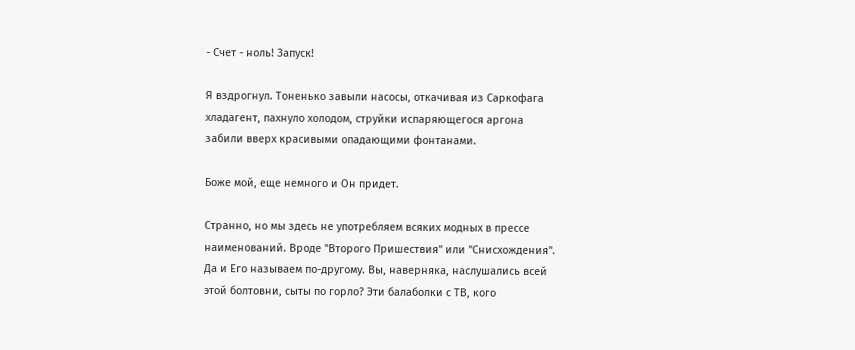- Счет - ноль! Запуск!

Я вздрогнул. Тоненько завыли насосы, откачивая из Саркофага хладагент, пахнуло холодом, струйки испаряющегося аргона забили вверх красивыми опадающими фонтанами.

Боже мой, еще немного и Он придет.

Странно, но мы здесь не употребляем всяких модных в прессе наименований. Вроде "Второго Пришествия" или "Снисхождения". Да и Его называем по-другому. Вы, наверняка, наслушались всей этой болтовни, сыты по горло? Эти балаболки с ТВ, кого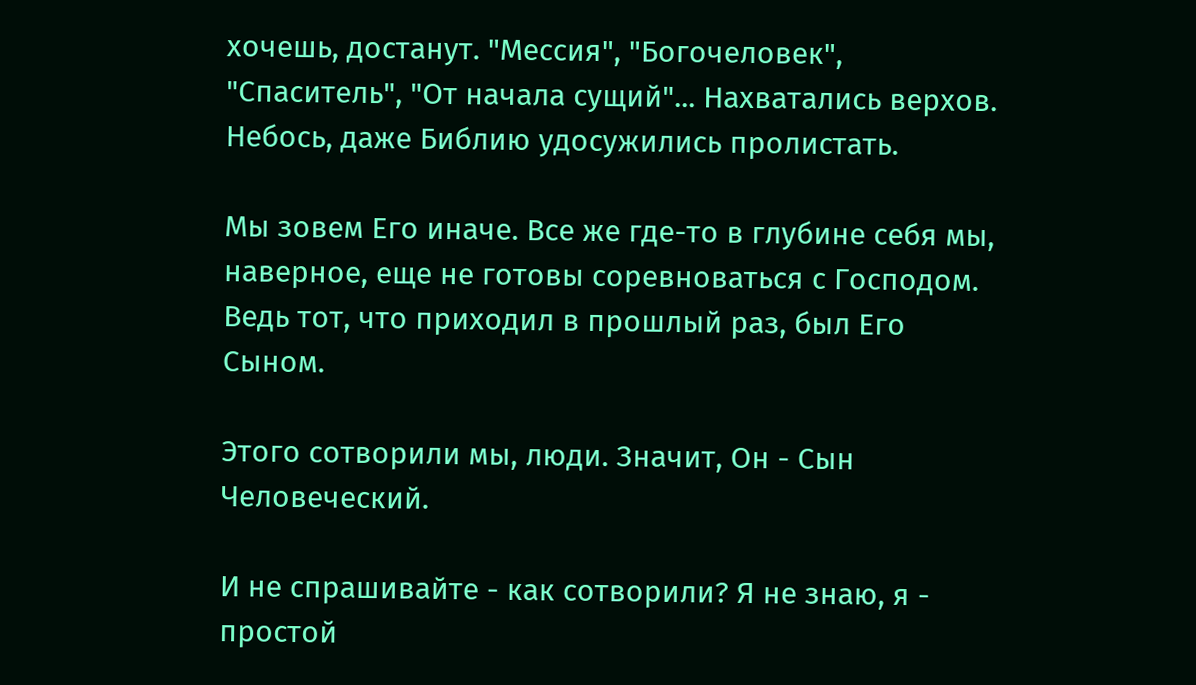хочешь, достанут. "Мессия", "Богочеловек", "Спаситель", "От начала сущий"... Нахватались верхов. Небось, даже Библию удосужились пролистать.

Мы зовем Его иначе. Все же где-то в глубине себя мы, наверное, еще не готовы соревноваться с Господом. Ведь тот, что приходил в прошлый раз, был Его Сыном.

Этого сотворили мы, люди. Значит, Он - Сын Человеческий.

И не спрашивайте - как сотворили? Я не знаю, я - простой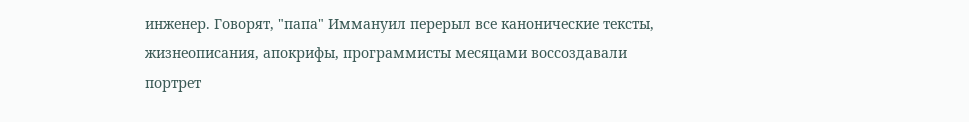инженер. Говорят, "папа" Иммануил перерыл все канонические тексты, жизнеописания, апокрифы, программисты месяцами воссоздавали портрет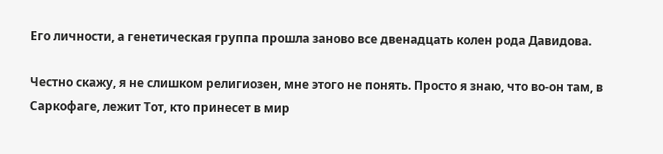Его личности, а генетическая группа прошла заново все двенадцать колен рода Давидова.

Честно скажу, я не слишком религиозен, мне этого не понять. Просто я знаю, что во-он там, в Саркофаге, лежит Тот, кто принесет в мир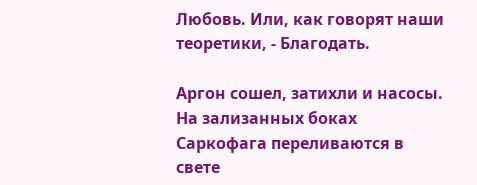Любовь. Или, как говорят наши теоретики, - Благодать.

Аргон сошел, затихли и насосы. На зализанных боках Саркофага переливаются в свете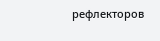рефлекторов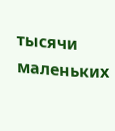тысячи маленьких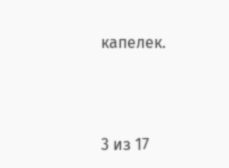капелек.



3 из 17